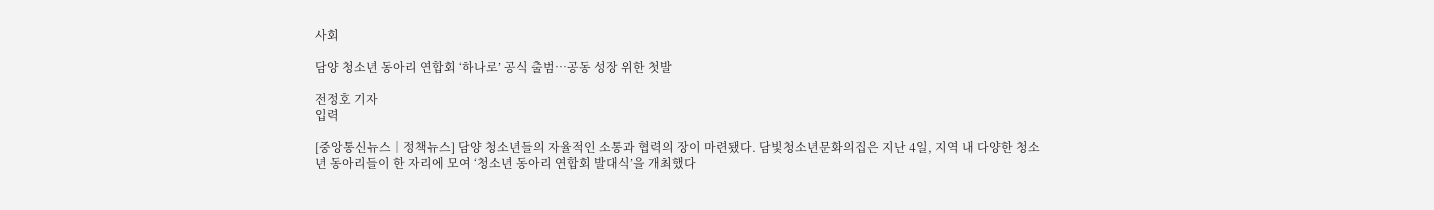사회

담양 청소년 동아리 연합회 ‘하나로’ 공식 출범…공동 성장 위한 첫발

전정호 기자
입력

[중앙통신뉴스│정책뉴스] 담양 청소년들의 자율적인 소통과 협력의 장이 마련됐다. 담빛청소년문화의집은 지난 4일, 지역 내 다양한 청소년 동아리들이 한 자리에 모여 ‘청소년 동아리 연합회 발대식’을 개최했다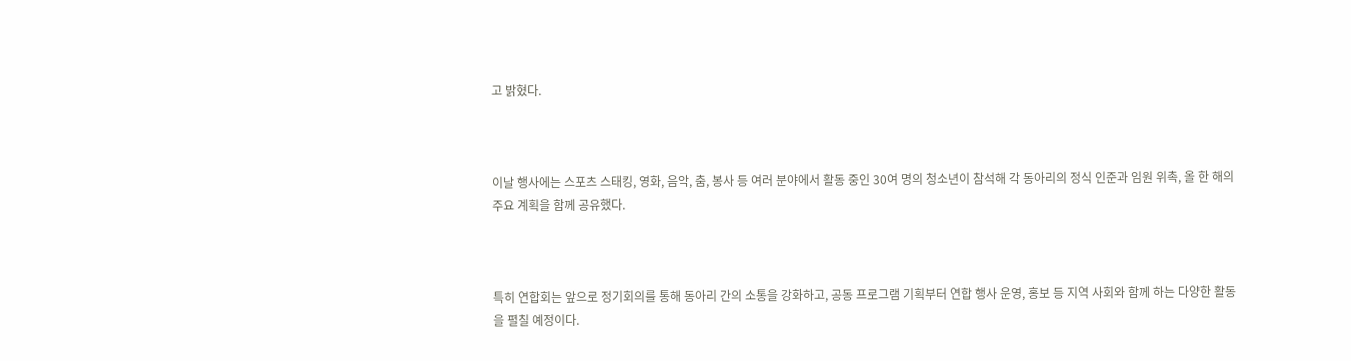고 밝혔다.



이날 행사에는 스포츠 스태킹, 영화, 음악, 춤, 봉사 등 여러 분야에서 활동 중인 30여 명의 청소년이 참석해 각 동아리의 정식 인준과 임원 위촉, 올 한 해의 주요 계획을 함께 공유했다.



특히 연합회는 앞으로 정기회의를 통해 동아리 간의 소통을 강화하고, 공동 프로그램 기획부터 연합 행사 운영, 홍보 등 지역 사회와 함께 하는 다양한 활동을 펼칠 예정이다.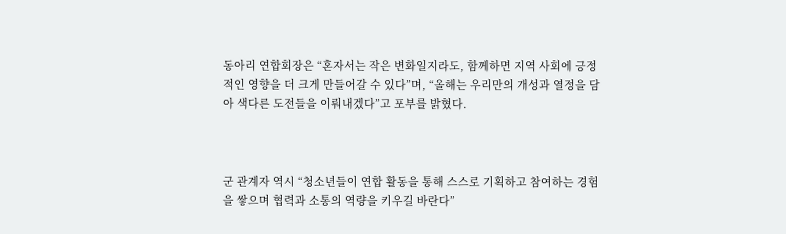동아리 연합회장은 “혼자서는 작은 변화일지라도, 함께하면 지역 사회에 긍정적인 영향을 더 크게 만들어갈 수 있다”며, “올해는 우리만의 개성과 열정을 담아 색다른 도전들을 이뤄내겠다”고 포부를 밝혔다.



군 관계자 역시 “청소년들이 연합 활동을 통해 스스로 기획하고 참여하는 경험을 쌓으며 협력과 소통의 역량을 키우길 바란다”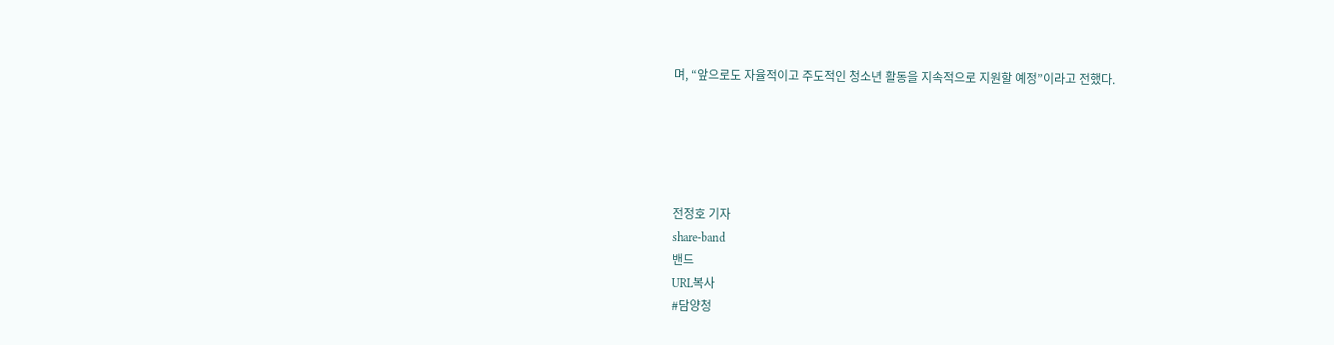며, “앞으로도 자율적이고 주도적인 청소년 활동을 지속적으로 지원할 예정”이라고 전했다.





전정호 기자
share-band
밴드
URL복사
#담양청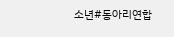소년#동아리연합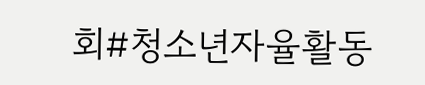회#청소년자율활동